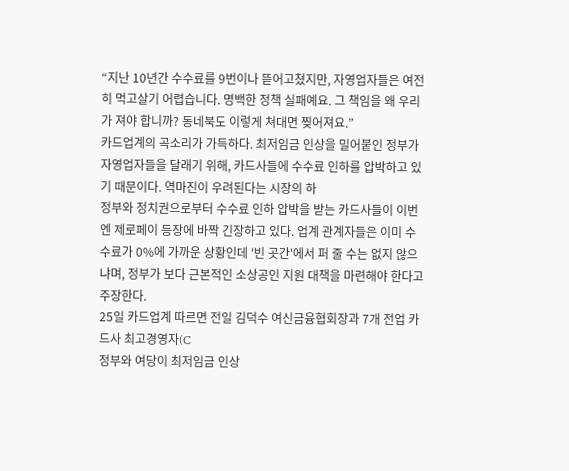“지난 10년간 수수료를 9번이나 뜯어고쳤지만, 자영업자들은 여전히 먹고살기 어렵습니다. 명백한 정책 실패예요. 그 책임을 왜 우리가 져야 합니까? 동네북도 이렇게 쳐대면 찢어져요.”
카드업계의 곡소리가 가득하다. 최저임금 인상을 밀어붙인 정부가 자영업자들을 달래기 위해, 카드사들에 수수료 인하를 압박하고 있기 때문이다. 역마진이 우려된다는 시장의 하
정부와 정치권으로부터 수수료 인하 압박을 받는 카드사들이 이번엔 제로페이 등장에 바짝 긴장하고 있다. 업계 관계자들은 이미 수수료가 0%에 가까운 상황인데 '빈 곳간'에서 퍼 줄 수는 없지 않으냐며, 정부가 보다 근본적인 소상공인 지원 대책을 마련해야 한다고 주장한다.
25일 카드업계 따르면 전일 김덕수 여신금융협회장과 7개 전업 카드사 최고경영자(C
정부와 여당이 최저임금 인상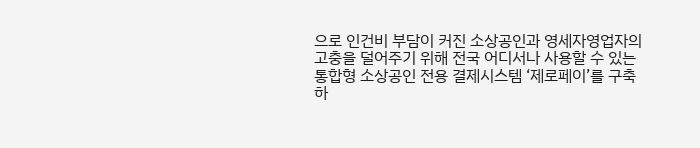으로 인건비 부담이 커진 소상공인과 영세자영업자의 고충을 덜어주기 위해 전국 어디서나 사용할 수 있는 통합형 소상공인 전용 결제시스템 ‘제로페이’를 구축하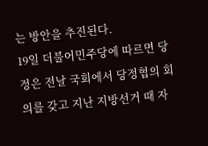는 방안을 추진된다.
19일 더불어민주당에 따르면 당정은 전날 국회에서 당정협의 회의를 갖고 지난 지방선거 때 자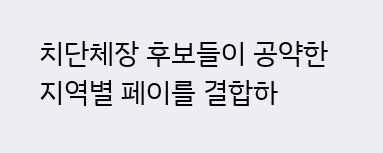치단체장 후보들이 공약한 지역별 페이를 결합하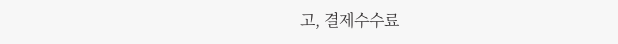고, 결제수수료